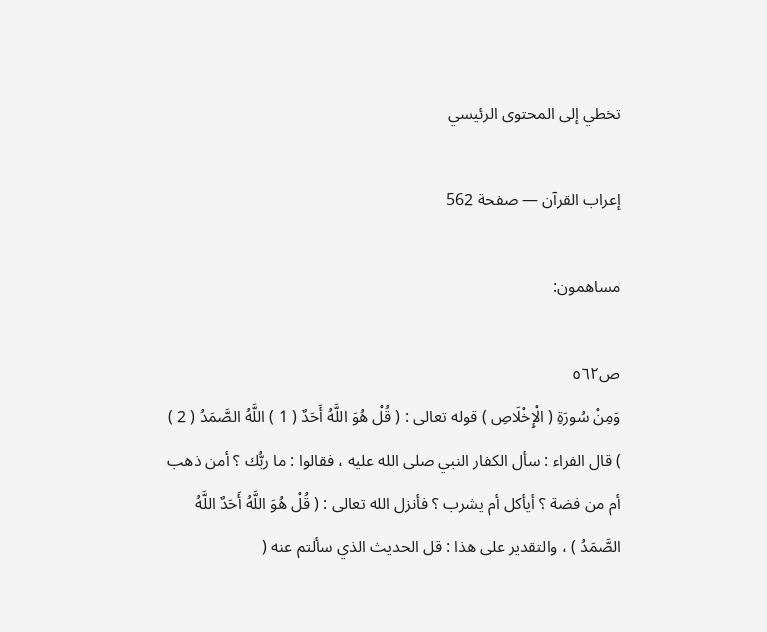تخطي إلى المحتوى الرئيسي

إعراب القرآن — صفحة 562

مساهمون:

ص٥٦٢
وَمِنْ سُورَةِ ( الْإِخْلَاصِ ) قوله تعالى : ( قُلْ هُوَ اللَّهُ أَحَدٌ ( 1 ) اللَّهُ الصَّمَدُ ( 2 ) ) قال الفراء : سأل الكفار النبي صلى الله عليه ، فقالوا : ما ربُّك ؟ أمن ذهب أم من فضة ؟ أيأكل أم يشرب ؟ فأنزل الله تعالى : ( قُلْ هُوَ اللَّهُ أَحَدٌ اللَّهُ الصَّمَدُ ) ، والتقدير على هذا : قل الحديث الذي سألتم عنه (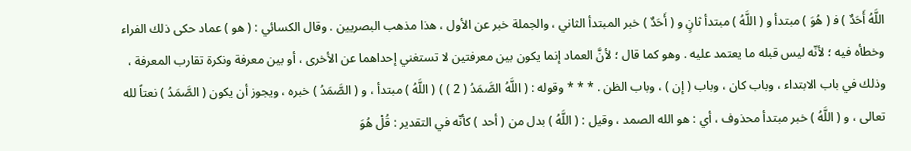اللَّهُ أَحَدٌ ) ف‍ ( هُوَ ) مبتدأ و ( اللَّهُ ) مبتدأ ثانٍ و ( أَحَدٌ ) خبر المبتدأ الثاني ، والجملة خبر عن الأول ، هذا مذهب البصريين . وقال الكسائي : ( هو ) عماد حكى ذلك الفراء وخطأه فيه ؛ لأنّه ليس قبله ما يعتمد عليه . وهو كما قال ؛ لأنَّ العماد إنما يكون بين معرفتين لا تستغني إحداهما عن الأخرى ، أو بين معرفة ونكرة تقارب المعرفة ، وذلك في باب الابتداء ، وباب كان ، وباب ( إن ) ، وباب الظن . * * * وقوله : ( اللَّهُ الصَّمَدُ ( 2 ) ) ( اللَّهُ ) مبتدأ ، و ( الصَّمَدُ ) خبره ، ويجوز أن يكون ( الصَّمَدُ ) نعتاً لله تعالى ، و ( اللَّهُ ) خبر مبتدأ محذوف ، أي : هو الله الصمد ، وقيل : ( اللَّهُ ) بدل من ( أحد ) كأنّه في التقدير : قُلْ هُوَ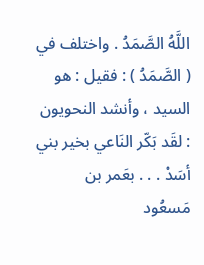اللَّهُ الصَّمَدُ . واختلف في ( الصَّمَدُ ) : فقيل : هو السيد ، وأنشد النحويون : لقَد بَكّر النَاعي بخير بني أسَدْ . . . بعَمر بن مَسعُود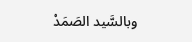وبالسَّيد الصَمَدْ